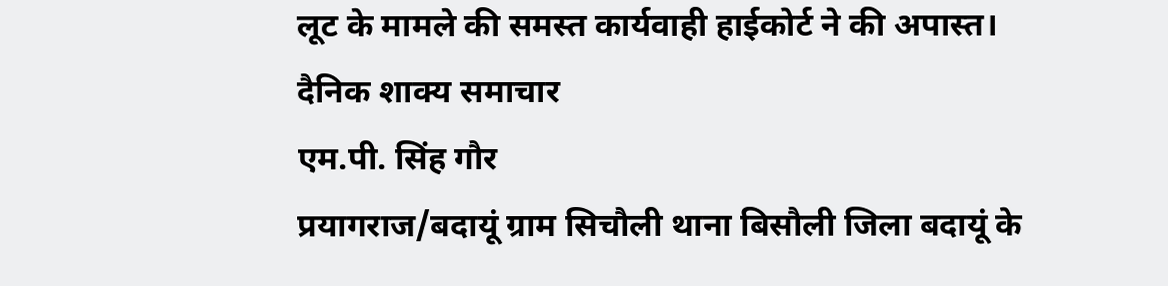लूट के मामले की समस्त कार्यवाही हाईकोर्ट ने की अपास्त।
दैनिक शाक्य समाचार
एम.पी. सिंह गौर
प्रयागराज/बदायूं ग्राम सिचौली थाना बिसौली जिला बदायूं के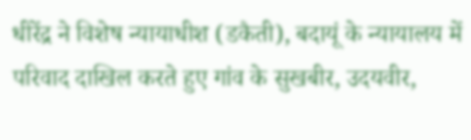धीरेंद्र ने विशेष न्यायाधीश (डकैती), बदायूं के न्यायालय में परिवाद दाखिल करते हुए गांव के सुखबीर, उदयवीर,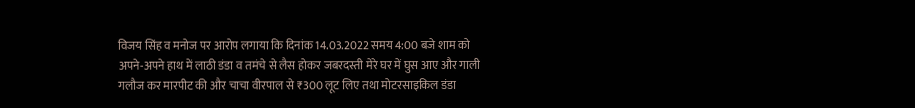विजय सिंह व मनोज पर आरोप लगाया कि दिनांक 14.03.2022 समय 4:00 बजे शाम को अपने-अपने हाथ में लाठी डंडा व तमंचे से लैस होकर जबरदस्ती मेरे घर में घुस आए और गाली गलौज कर मारपीट की और चाचा वीरपाल से ₹300 लूट लिए तथा मोटरसाइकिल डंडा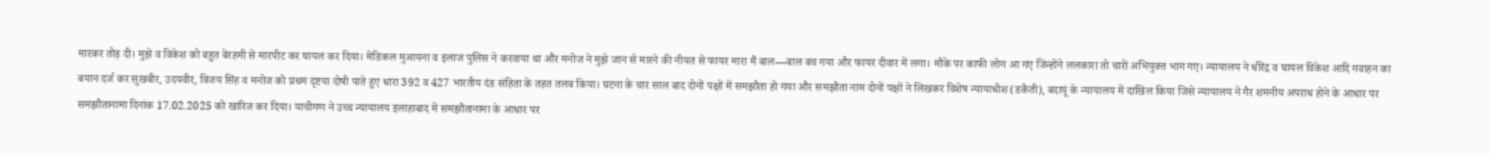मारकर तोड़ दी। मुझे व विकेश को बहुत बेरहमी से मारपीट कर घायल कर दिया। मेडिकल मुआयना व इलाज पुलिस ने करवाया था और मनोज ने मुझे जान से मारने की नीयत से फायर मारा मैं बाल—बाल बच गया और फायर दीवार में लगा। मौके पर काफी लोग आ गए जिन्होंने ललकारा तो चारों अभियुक्त भाग गए। न्यायालय ने धीरेंद्र व घायल विकेश आदि गवाहन का बयान दर्ज कर सुखबीर, उदयवीर, विजय सिंह व मनोज को प्रथम दृष्टया दोषी पाते हुए धारा 392 व 427 भारतीय दंड संहिता के तहत तलब किया। घटना के चार साल बाद दोनों पक्षों में समझौता हो गया और समझौता नाम दोनों पक्षों ने लिखकर विशेष न्यायाधीश (डकैती), बदायूं के न्यायालय में दाखिल किया जिसे न्यायालय ने गैर शमनीय अपराध होने के आधार पर समझौतानामा दिनांक 17.02.2025 को खारिज कर दिया। याचीगण ने उच्च न्यायालय इलाहाबाद में समझौतानामा के आधार पर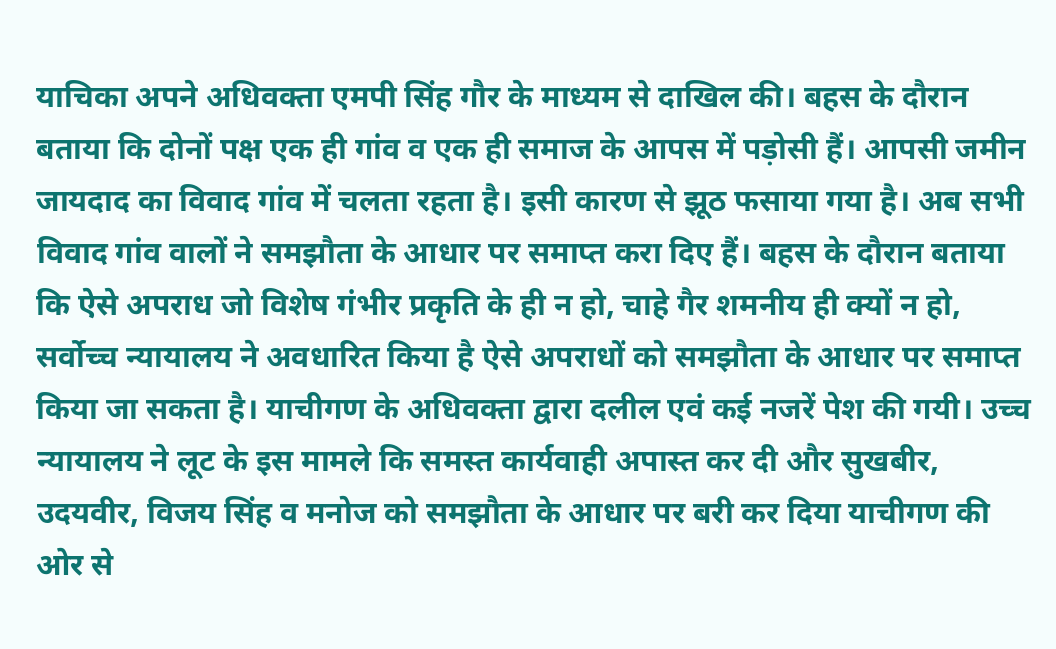याचिका अपने अधिवक्ता एमपी सिंह गौर के माध्यम से दाखिल की। बहस के दौरान बताया कि दोनों पक्ष एक ही गांव व एक ही समाज के आपस में पड़ोसी हैं। आपसी जमीन जायदाद का विवाद गांव में चलता रहता है। इसी कारण से झूठ फसाया गया है। अब सभी विवाद गांव वालों ने समझौता के आधार पर समाप्त करा दिए हैं। बहस के दौरान बताया कि ऐसे अपराध जो विशेष गंभीर प्रकृति के ही न हो, चाहे गैर शमनीय ही क्यों न हो, सर्वोच्च न्यायालय ने अवधारित किया है ऐसे अपराधों को समझौता के आधार पर समाप्त किया जा सकता है। याचीगण के अधिवक्ता द्वारा दलील एवं कई नजरें पेश की गयी। उच्च न्यायालय ने लूट के इस मामले कि समस्त कार्यवाही अपास्त कर दी और सुखबीर, उदयवीर, विजय सिंह व मनोज को समझौता के आधार पर बरी कर दिया याचीगण की ओर से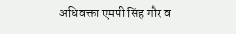अधिवक्ता एमपी सिंह गौर व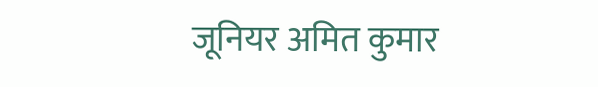जूनियर अमित कुमार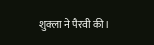शुक्ला ने पैरवी की।